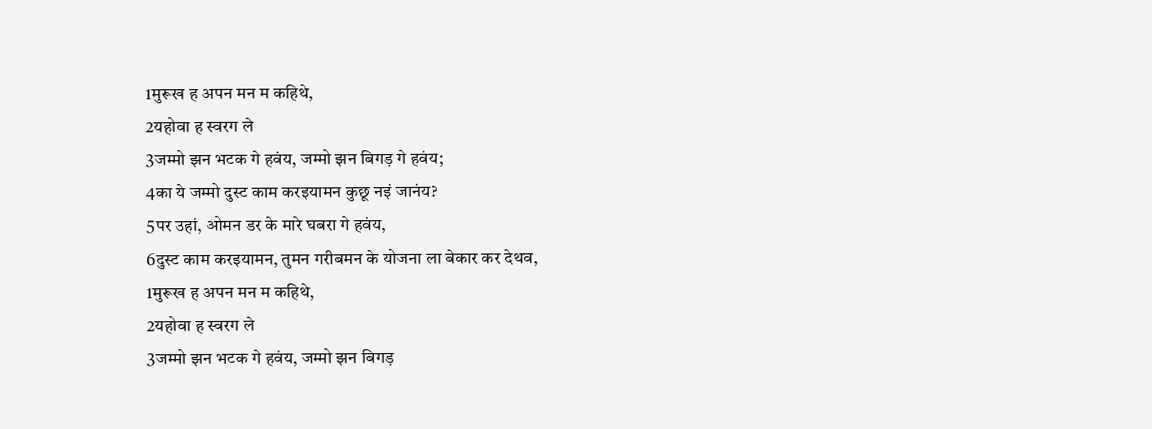1मुरूख ह अपन मन म कहिथे,
2यहोवा ह स्वरग ले
3जम्मो झन भटक गे हवंय, जम्मो झन बिगड़ गे हवंय;
4का ये जम्मो दुस्ट काम करइयामन कुछू नइं जानंय?
5पर उहां, ओमन डर के मारे घबरा गे हवंय,
6दुस्ट काम करइयामन, तुमन गरीबमन के योजना ला बेकार कर देथव,
1मुरूख ह अपन मन म कहिथे,
2यहोवा ह स्वरग ले
3जम्मो झन भटक गे हवंय, जम्मो झन बिगड़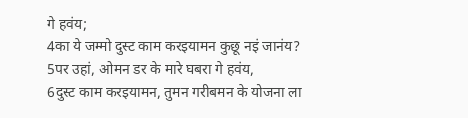गे हवंय;
4का ये जम्मो दुस्ट काम करइयामन कुछू नइं जानंय?
5पर उहां, ओमन डर के मारे घबरा गे हवंय,
6दुस्ट काम करइयामन, तुमन गरीबमन के योजना ला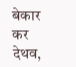बेकार कर देथव,